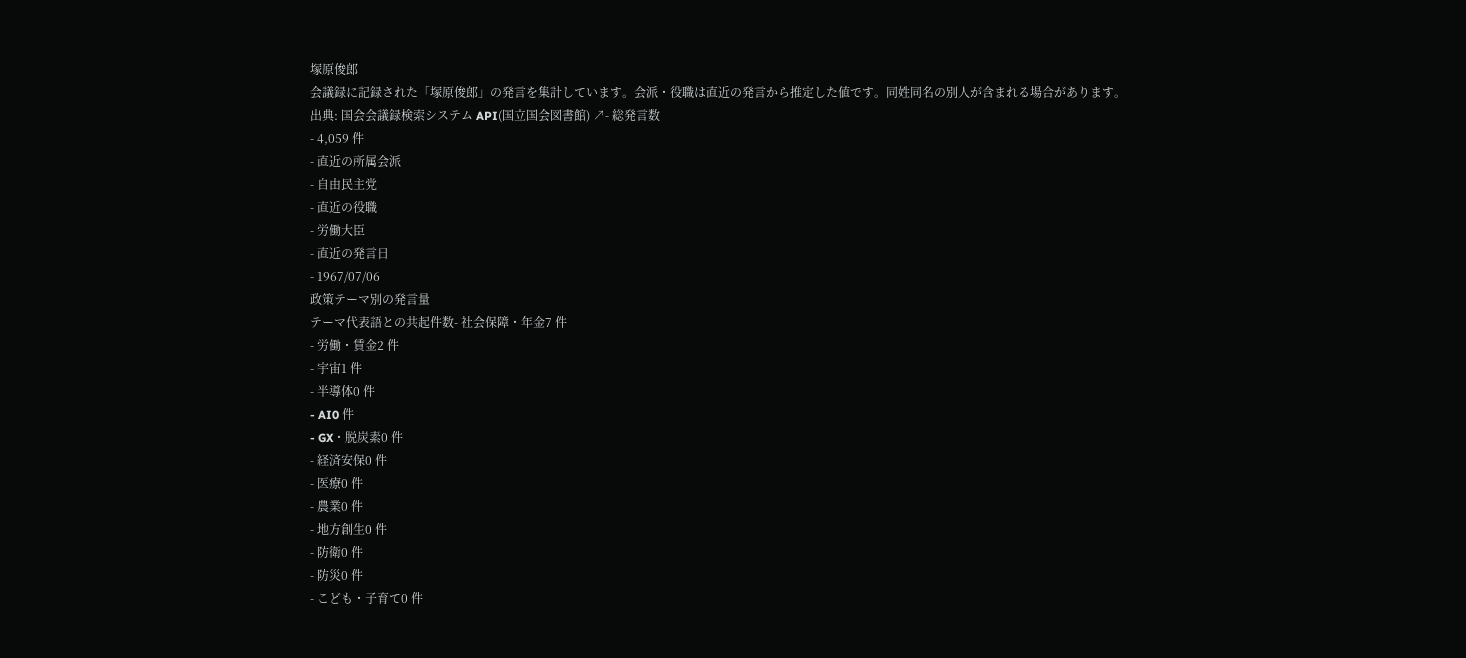塚原俊郎
会議録に記録された「塚原俊郎」の発言を集計しています。会派・役職は直近の発言から推定した値です。同姓同名の別人が含まれる場合があります。
出典: 国会会議録検索システム API(国立国会図書館) ↗- 総発言数
- 4,059 件
- 直近の所属会派
- 自由民主党
- 直近の役職
- 労働大臣
- 直近の発言日
- 1967/07/06
政策テーマ別の発言量
テーマ代表語との共起件数- 社会保障・年金7 件
- 労働・賃金2 件
- 宇宙1 件
- 半導体0 件
- AI0 件
- GX・脱炭素0 件
- 経済安保0 件
- 医療0 件
- 農業0 件
- 地方創生0 件
- 防衛0 件
- 防災0 件
- こども・子育て0 件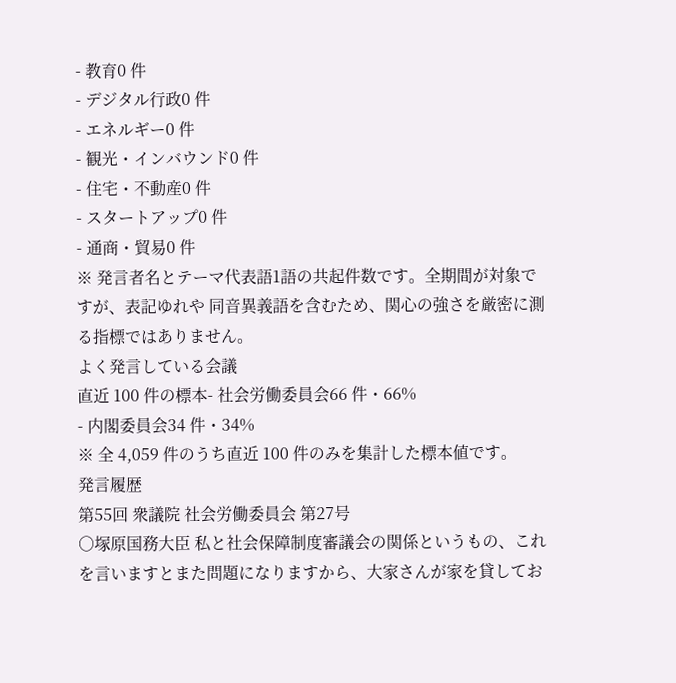- 教育0 件
- デジタル行政0 件
- エネルギー0 件
- 観光・インバウンド0 件
- 住宅・不動産0 件
- スタートアップ0 件
- 通商・貿易0 件
※ 発言者名とテーマ代表語1語の共起件数です。全期間が対象ですが、表記ゆれや 同音異義語を含むため、関心の強さを厳密に測る指標ではありません。
よく発言している会議
直近 100 件の標本- 社会労働委員会66 件・66%
- 内閣委員会34 件・34%
※ 全 4,059 件のうち直近 100 件のみを集計した標本値です。
発言履歴
第55回 衆議院 社会労働委員会 第27号
○塚原国務大臣 私と社会保障制度審議会の関係というもの、これを言いますとまた問題になりますから、大家さんが家を貸してお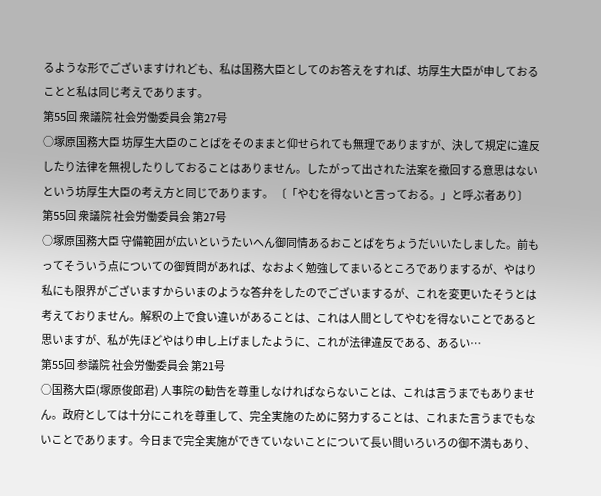るような形でございますけれども、私は国務大臣としてのお答えをすれば、坊厚生大臣が申しておることと私は同じ考えであります。
第55回 衆議院 社会労働委員会 第27号
○塚原国務大臣 坊厚生大臣のことばをそのままと仰せられても無理でありますが、決して規定に違反したり法律を無視したりしておることはありません。したがって出された法案を撤回する意思はないという坊厚生大臣の考え方と同じであります。 〔「やむを得ないと言っておる。」と呼ぶ者あり〕
第55回 衆議院 社会労働委員会 第27号
○塚原国務大臣 守備範囲が広いというたいへん御同情あるおことばをちょうだいいたしました。前もってそういう点についての御質問があれば、なおよく勉強してまいるところでありまするが、やはり私にも限界がございますからいまのような答弁をしたのでございまするが、これを変更いたそうとは考えておりません。解釈の上で食い違いがあることは、これは人間としてやむを得ないことであると思いますが、私が先ほどやはり申し上げましたように、これが法律違反である、あるい…
第55回 参議院 社会労働委員会 第21号
○国務大臣(塚原俊郎君) 人事院の勧告を尊重しなければならないことは、これは言うまでもありません。政府としては十分にこれを尊重して、完全実施のために努力することは、これまた言うまでもないことであります。今日まで完全実施ができていないことについて長い間いろいろの御不満もあり、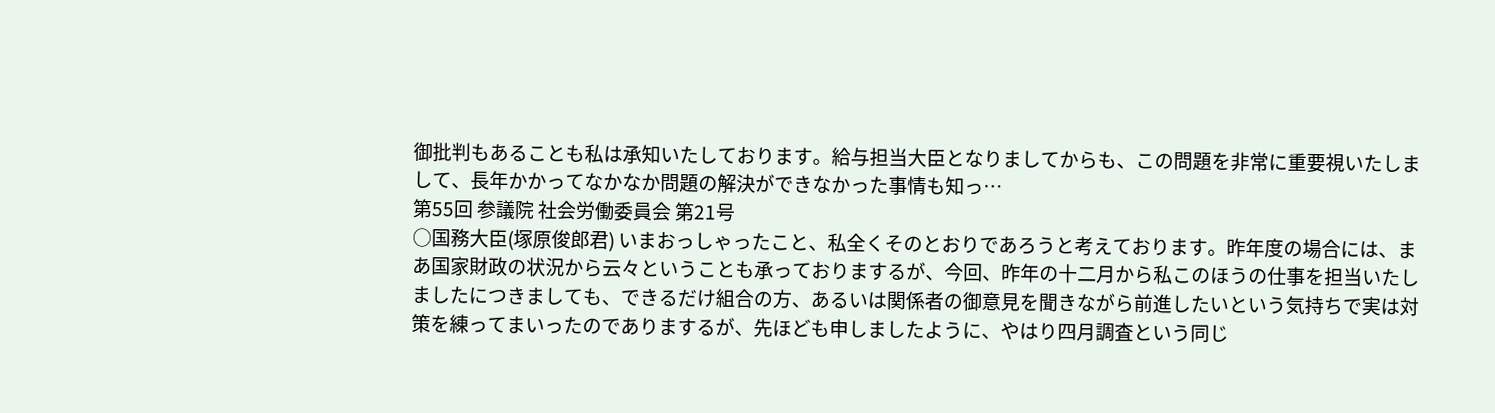御批判もあることも私は承知いたしております。給与担当大臣となりましてからも、この問題を非常に重要視いたしまして、長年かかってなかなか問題の解決ができなかった事情も知っ…
第55回 参議院 社会労働委員会 第21号
○国務大臣(塚原俊郎君) いまおっしゃったこと、私全くそのとおりであろうと考えております。昨年度の場合には、まあ国家財政の状況から云々ということも承っておりまするが、今回、昨年の十二月から私このほうの仕事を担当いたしましたにつきましても、できるだけ組合の方、あるいは関係者の御意見を聞きながら前進したいという気持ちで実は対策を練ってまいったのでありまするが、先ほども申しましたように、やはり四月調査という同じ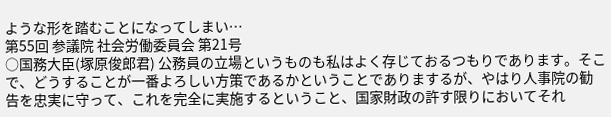ような形を踏むことになってしまい…
第55回 参議院 社会労働委員会 第21号
○国務大臣(塚原俊郎君) 公務員の立場というものも私はよく存じておるつもりであります。そこで、どうすることが一番よろしい方策であるかということでありまするが、やはり人事院の勧告を忠実に守って、これを完全に実施するということ、国家財政の許す限りにおいてそれ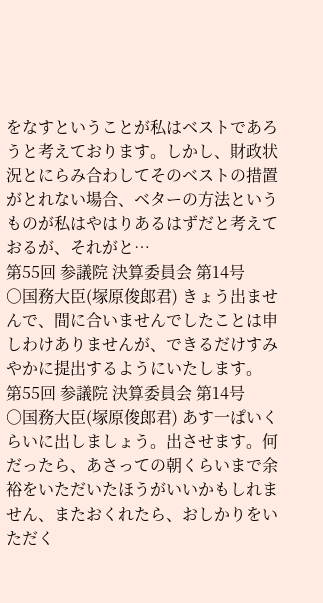をなすということが私はベストであろうと考えております。しかし、財政状況とにらみ合わしてそのベストの措置がとれない場合、ベターの方法というものが私はやはりあるはずだと考えておるが、それがと…
第55回 参議院 決算委員会 第14号
○国務大臣(塚原俊郎君) きょう出ませんで、間に合いませんでしたことは申しわけありませんが、できるだけすみやかに提出するようにいたします。
第55回 参議院 決算委員会 第14号
○国務大臣(塚原俊郎君) あす一ぱいくらいに出しましょう。出させます。何だったら、あさっての朝くらいまで余裕をいただいたほうがいいかもしれません、またおくれたら、おしかりをいただく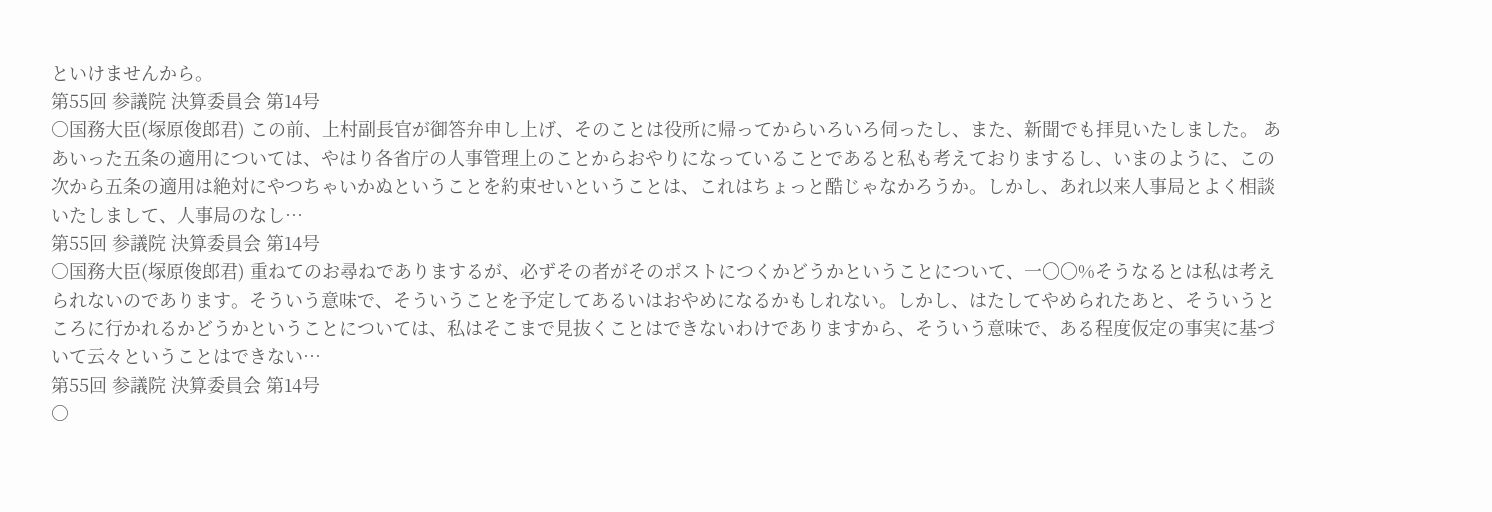といけませんから。
第55回 参議院 決算委員会 第14号
○国務大臣(塚原俊郎君) この前、上村副長官が御答弁申し上げ、そのことは役所に帰ってからいろいろ伺ったし、また、新聞でも拝見いたしました。 ああいった五条の適用については、やはり各省庁の人事管理上のことからおやりになっていることであると私も考えておりまするし、いまのように、この次から五条の適用は絶対にやつちゃいかぬということを約束せいということは、これはちょっと酷じゃなかろうか。しかし、あれ以来人事局とよく相談いたしまして、人事局のなし…
第55回 参議院 決算委員会 第14号
○国務大臣(塚原俊郎君) 重ねてのお尋ねでありまするが、必ずその者がそのポストにつくかどうかということについて、一〇〇%そうなるとは私は考えられないのであります。そういう意味で、そういうことを予定してあるいはおやめになるかもしれない。しかし、はたしてやめられたあと、そういうところに行かれるかどうかということについては、私はそこまで見抜くことはできないわけでありますから、そういう意味で、ある程度仮定の事実に基づいて云々ということはできない…
第55回 参議院 決算委員会 第14号
○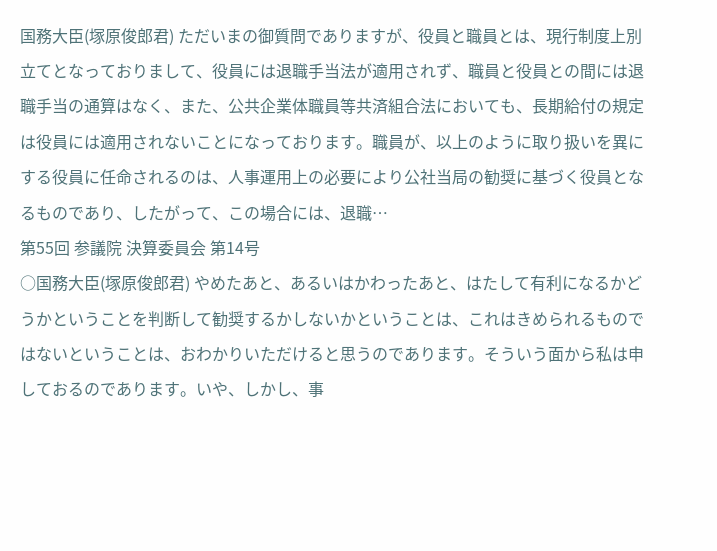国務大臣(塚原俊郎君) ただいまの御質問でありますが、役員と職員とは、現行制度上別立てとなっておりまして、役員には退職手当法が適用されず、職員と役員との間には退職手当の通算はなく、また、公共企業体職員等共済組合法においても、長期給付の規定は役員には適用されないことになっております。職員が、以上のように取り扱いを異にする役員に任命されるのは、人事運用上の必要により公社当局の勧奨に基づく役員となるものであり、したがって、この場合には、退職…
第55回 参議院 決算委員会 第14号
○国務大臣(塚原俊郎君) やめたあと、あるいはかわったあと、はたして有利になるかどうかということを判断して勧奨するかしないかということは、これはきめられるものではないということは、おわかりいただけると思うのであります。そういう面から私は申しておるのであります。いや、しかし、事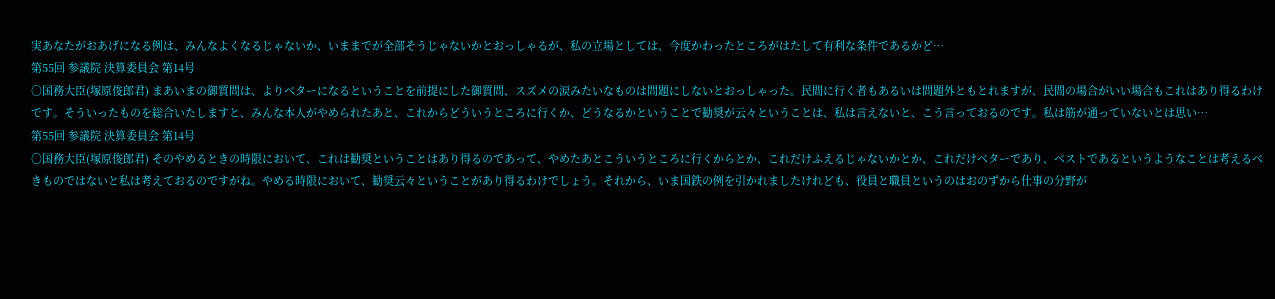実あなたがおあげになる例は、みんなよくなるじゃないか、いままでが全部そうじゃないかとおっしゃるが、私の立場としては、今度かわったところがはたして有利な条件であるかど…
第55回 参議院 決算委員会 第14号
○国務大臣(塚原俊郎君) まあいまの御質問は、よりベターになるということを前提にした御質問、スズメの涙みたいなものは問題にしないとおっしゃった。民間に行く者もあるいは問題外ともとれますが、民間の場合がいい場合もこれはあり得るわけです。そういったものを総合いたしますと、みんな本人がやめられたあと、これからどういうところに行くか、どうなるかということで勧奨が云々ということは、私は言えないと、こう言っておるのです。私は筋が通っていないとは思い…
第55回 参議院 決算委員会 第14号
○国務大臣(塚原俊郎君) そのやめるときの時限において、これは勧奨ということはあり得るのであって、やめたあとこういうところに行くからとか、これだけふえるじゃないかとか、これだけベターであり、ベストであるというようなことは考えるべきものではないと私は考えておるのですがね。やめる時限において、勧奨云々ということがあり得るわけでしょう。それから、いま国鉄の例を引かれましたけれども、役員と職員というのはおのずから仕事の分野が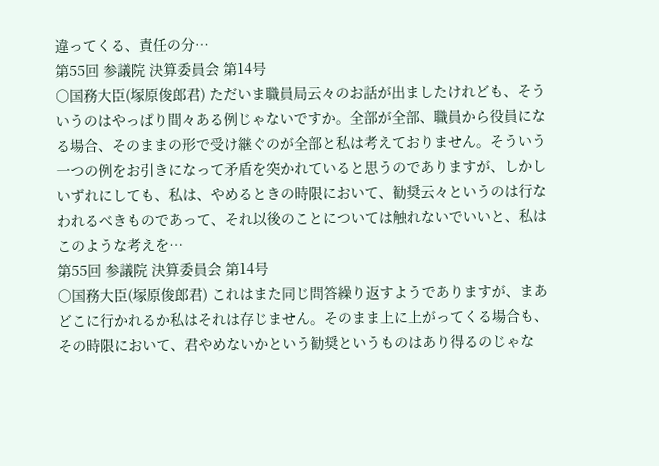違ってくる、責任の分…
第55回 参議院 決算委員会 第14号
○国務大臣(塚原俊郎君) ただいま職員局云々のお話が出ましたけれども、そういうのはやっぱり間々ある例じゃないですか。全部が全部、職員から役員になる場合、そのままの形で受け継ぐのが全部と私は考えておりません。そういう一つの例をお引きになって矛盾を突かれていると思うのでありますが、しかしいずれにしても、私は、やめるときの時限において、勧奨云々というのは行なわれるべきものであって、それ以後のことについては触れないでいいと、私はこのような考えを…
第55回 参議院 決算委員会 第14号
○国務大臣(塚原俊郎君) これはまた同じ問答繰り返すようでありますが、まあどこに行かれるか私はそれは存じません。そのまま上に上がってくる場合も、その時限において、君やめないかという勧奨というものはあり得るのじゃな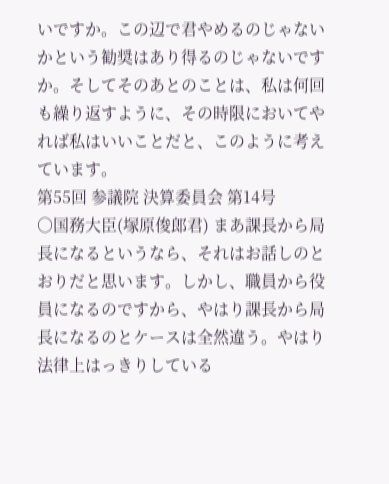いですか。この辺で君やめるのじゃないかという勧奨はあり得るのじゃないですか。そしてそのあとのことは、私は何回も繰り返すように、その時限においてやれば私はいいことだと、このように考えています。
第55回 参議院 決算委員会 第14号
○国務大臣(塚原俊郎君) まあ課長から局長になるというなら、それはお話しのとおりだと思います。しかし、職員から役員になるのですから、やはり課長から局長になるのとケースは全然違う。やはり法律上はっきりしている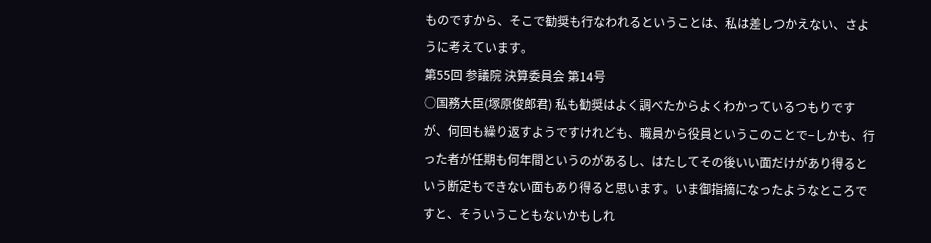ものですから、そこで勧奨も行なわれるということは、私は差しつかえない、さように考えています。
第55回 参議院 決算委員会 第14号
○国務大臣(塚原俊郎君) 私も勧奨はよく調べたからよくわかっているつもりですが、何回も繰り返すようですけれども、職員から役員というこのことで−しかも、行った者が任期も何年間というのがあるし、はたしてその後いい面だけがあり得るという断定もできない面もあり得ると思います。いま御指摘になったようなところですと、そういうこともないかもしれ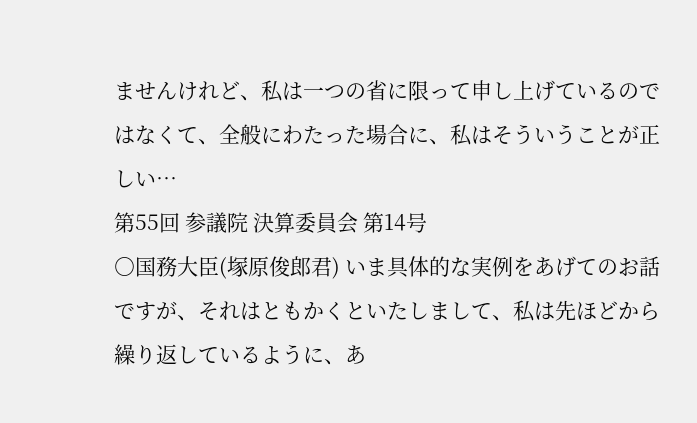ませんけれど、私は一つの省に限って申し上げているのではなくて、全般にわたった場合に、私はそういうことが正しい…
第55回 参議院 決算委員会 第14号
○国務大臣(塚原俊郎君) いま具体的な実例をあげてのお話ですが、それはともかくといたしまして、私は先ほどから繰り返しているように、あ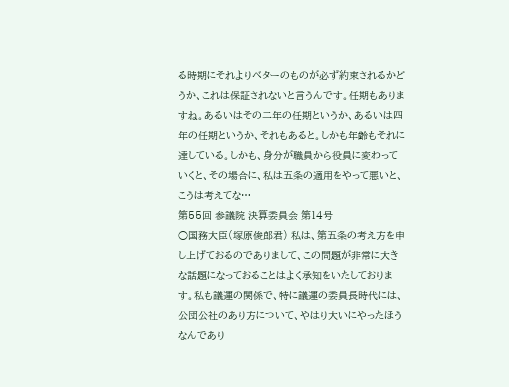る時期にそれよりベターのものが必ず約束されるかどうか、これは保証されないと言うんです。任期もありますね。あるいはその二年の任期というか、あるいは四年の任期というか、それもあると。しかも年齢もそれに達している。しかも、身分が職員から役員に変わっていくと、その場合に、私は五条の適用をやって悪いと、こうは考えてな…
第55回 参議院 決算委員会 第14号
○国務大臣(塚原俊郎君) 私は、第五条の考え方を申し上げておるのでありまして、この問題が非常に大きな話題になっておることはよく承知をいたしております。私も議運の関係で、特に議運の委員長時代には、公団公社のあり方について、やはり大いにやったほうなんであり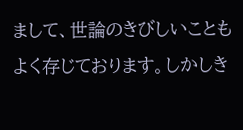まして、世論のきびしいこともよく存じております。しかしき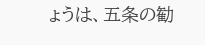ょうは、五条の勧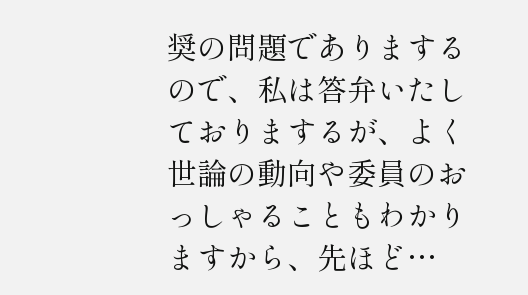奨の問題でありまするので、私は答弁いたしておりまするが、よく世論の動向や委員のおっしゃることもわかりますから、先ほど…